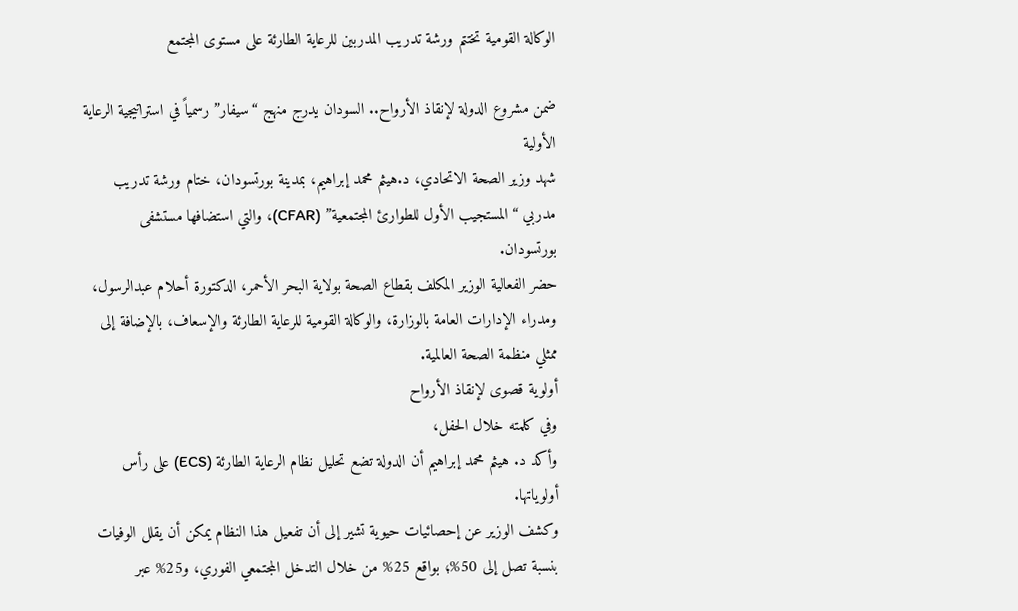الوكالة القومية تختتم ورشة تدريب المدربين للرعاية الطارئة على مستوى المجتمع

ضمن مشروع الدولة لإنقاذ الأرواح.. السودان يدرج منهج “سيفار” رسمياً في استراتيجية الرعاية الأولية
شهد وزير الصحة الاتحادي، د.هيثم محمد إبراهيم، بمدينة بورتسودان، ختام ورشة تدريب مدربي “المستجيب الأول للطوارئ المجتمعية” (CFAR)، والتي استضافها مستشفى بورتسودان.
حضر الفعالية الوزير المكلف بقطاع الصحة بولاية البحر الأحمر، الدكتورة أحلام عبدالرسول، ومدراء الإدارات العامة بالوزارة، والوكالة القومية للرعاية الطارئة والإسعاف، بالإضافة إلى ممثلي منظمة الصحة العالمية.
أولوية قصوى لإنقاذ الأرواح
وفي كلمته خلال الحفل،
وأكد د. هيثم محمد إبراهيم أن الدولة تضع تحليل نظام الرعاية الطارئة (ECS) على رأس أولوياتها.
وكشف الوزير عن إحصائيات حيوية تشير إلى أن تفعيل هذا النظام يمكن أن يقلل الوفيات بنسبة تصل إلى 50%؛ بواقع 25% من خلال التدخل المجتمعي الفوري، و25% عبر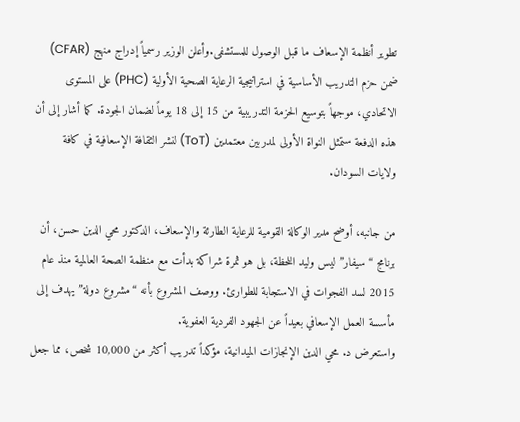تطوير أنظمة الإسعاف ما قبل الوصول للمستشفى.وأعلن الوزير رسمياً إدراج منهج (CFAR) ضمن حزم التدريب الأساسية في استراتيجية الرعاية الصحية الأولية (PHC) على المستوى الاتحادي، موجهاً بتوسيع الحزمة التدريبية من 15 إلى 18 يوماً لضمان الجودة. كما أشار إلى أن هذه الدفعة ستمثل النواة الأولى لمدربين معتمدين (ToT) لنشر الثقافة الإسعافية في كافة ولايات السودان.

من جانبه، أوضح مدير الوكالة القومية للرعاية الطارئة والإسعاف، الدكتور محي الدين حسن، أن برنامج “سيفار” ليس وليد اللحظة، بل هو ثمرة شراكة بدأت مع منظمة الصحة العالمية منذ عام 2015 لسد الفجوات في الاستجابة للطوارئ. ووصف المشروع بأنه “مشروع دولة” يهدف إلى مأسسة العمل الإسعافي بعيداً عن الجهود الفردية العفوية.
واستعرض د. محي الدين الإنجازات الميدانية، مؤكداً تدريب أكثر من 10,000 شخص، مما جعل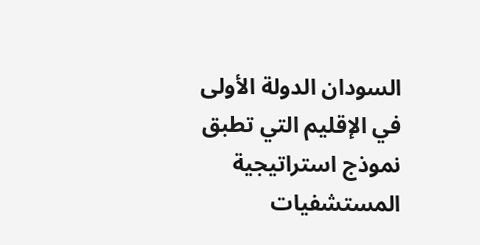السودان الدولة الأولى في الإقليم التي تطبق نموذج استراتيجية المستشفيات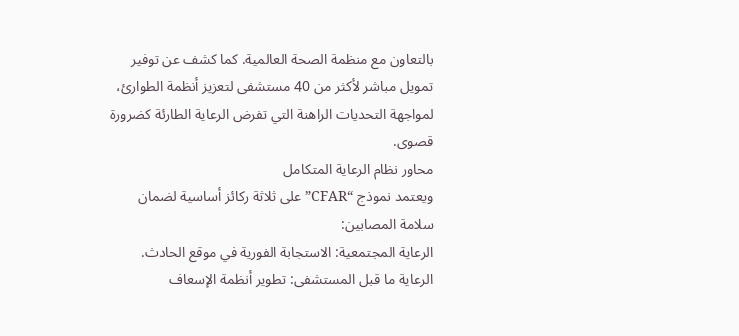بالتعاون مع منظمة الصحة العالمية. كما كشف عن توفير تمويل مباشر لأكثر من 40 مستشفى لتعزيز أنظمة الطوارئ، لمواجهة التحديات الراهنة التي تفرض الرعاية الطارئة كضرورة قصوى.
محاور نظام الرعاية المتكامل
ويعتمد نموذج “CFAR” على ثلاثة ركائز أساسية لضمان سلامة المصابين:
الرعاية المجتمعية: الاستجابة الفورية في موقع الحادث.
الرعاية ما قبل المستشفى: تطوير أنظمة الإسعاف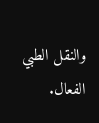والنقل الطبي الفعال.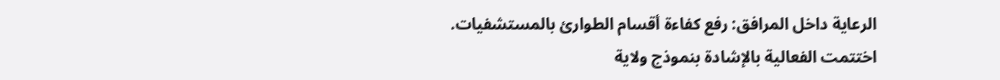الرعاية داخل المرافق: رفع كفاءة أقسام الطوارئ بالمستشفيات.
اختتمت الفعالية بالإشادة بنموذج ولاية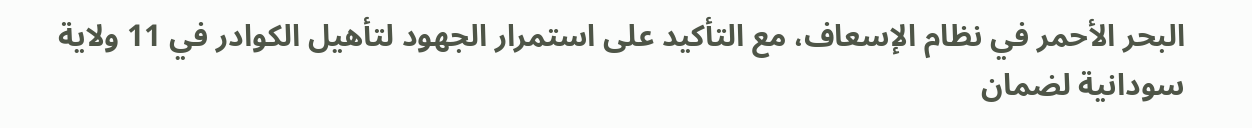البحر الأحمر في نظام الإسعاف، مع التأكيد على استمرار الجهود لتأهيل الكوادر في 11 ولاية سودانية لضمان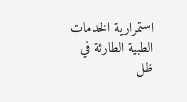استمرارية الخدمات الطبية الطارئة في ظل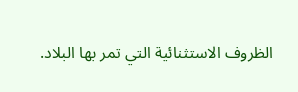الظروف الاستثنائية التي تمر بها البلاد.